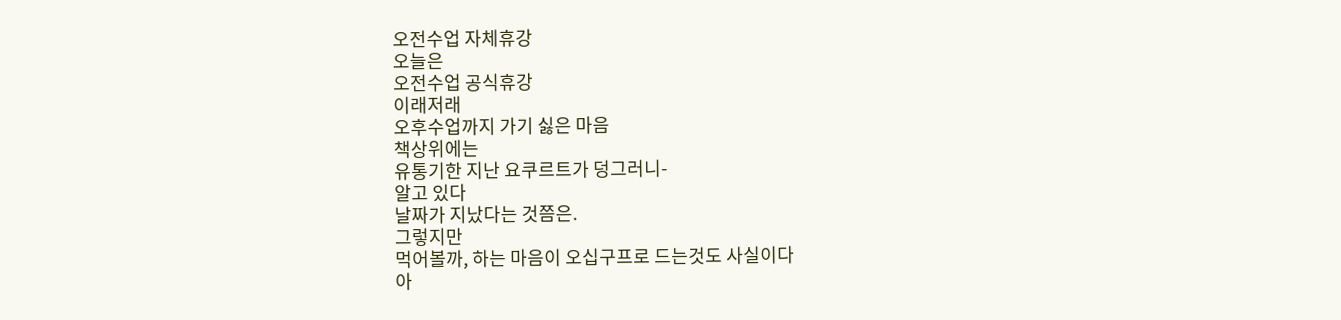오전수업 자체휴강
오늘은
오전수업 공식휴강
이래저래
오후수업까지 가기 싫은 마음
책상위에는
유통기한 지난 요쿠르트가 덩그러니-
알고 있다
날짜가 지났다는 것쯤은.
그렇지만
먹어볼까, 하는 마음이 오십구프로 드는것도 사실이다
아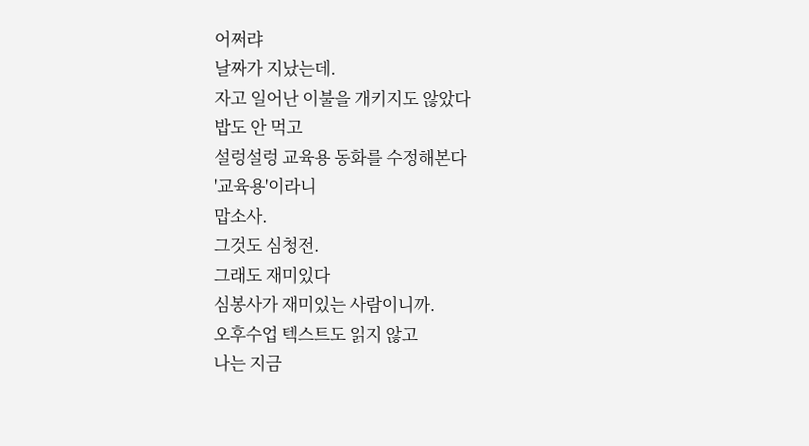어쩌랴
날짜가 지났는데.
자고 일어난 이불을 개키지도 않았다
밥도 안 먹고
설렁설렁 교육용 동화를 수정해본다
'교육용'이라니
맙소사.
그것도 심청전.
그래도 재미있다
심봉사가 재미있는 사람이니까.
오후수업 텍스트도 읽지 않고
나는 지금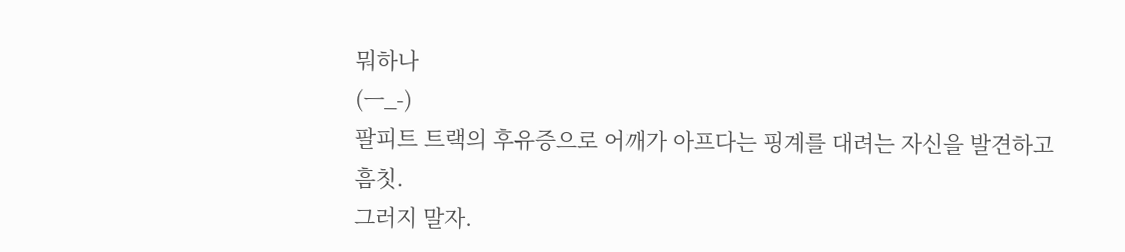뭐하나
(ㅡ_-)
팔피트 트랙의 후유증으로 어깨가 아프다는 핑계를 대려는 자신을 발견하고
흠칫.
그러지 말자.